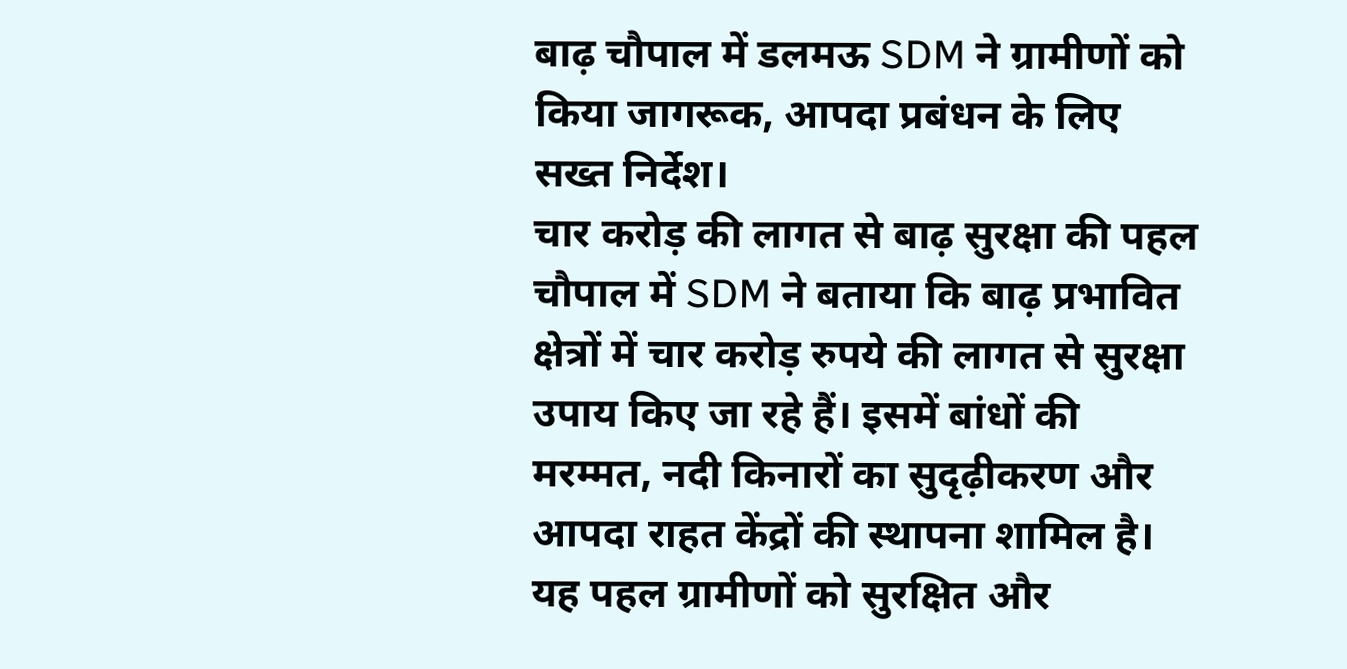बाढ़ चौपाल में डलमऊ SDM ने ग्रामीणों को किया जागरूक, आपदा प्रबंधन के लिए सख्त निर्देश।
चार करोड़ की लागत से बाढ़ सुरक्षा की पहल
चौपाल में SDM ने बताया कि बाढ़ प्रभावित क्षेत्रों में चार करोड़ रुपये की लागत से सुरक्षा उपाय किए जा रहे हैं। इसमें बांधों की मरम्मत, नदी किनारों का सुदृढ़ीकरण और आपदा राहत केंद्रों की स्थापना शामिल है। यह पहल ग्रामीणों को सुरक्षित और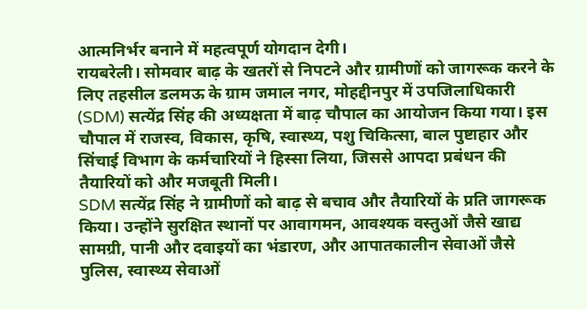आत्मनिर्भर बनाने में महत्वपूर्ण योगदान देगी।
रायबरेली। सोमवार बाढ़ के खतरों से निपटने और ग्रामीणों को जागरूक करने के लिए तहसील डलमऊ के ग्राम जमाल नगर, मोहद्दीनपुर में उपजिलाधिकारी (SDM) सत्येंद्र सिंह की अध्यक्षता में बाढ़ चौपाल का आयोजन किया गया। इस चौपाल में राजस्व, विकास, कृषि, स्वास्थ्य, पशु चिकित्सा, बाल पुष्टाहार और सिंचाई विभाग के कर्मचारियों ने हिस्सा लिया, जिससे आपदा प्रबंधन की तैयारियों को और मजबूती मिली।
SDM सत्येंद्र सिंह ने ग्रामीणों को बाढ़ से बचाव और तैयारियों के प्रति जागरूक किया। उन्होंने सुरक्षित स्थानों पर आवागमन, आवश्यक वस्तुओं जैसे खाद्य सामग्री, पानी और दवाइयों का भंडारण, और आपातकालीन सेवाओं जैसे पुलिस, स्वास्थ्य सेवाओं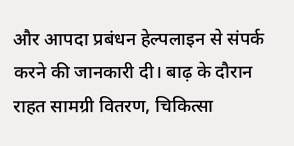और आपदा प्रबंधन हेल्पलाइन से संपर्क करने की जानकारी दी। बाढ़ के दौरान राहत सामग्री वितरण, चिकित्सा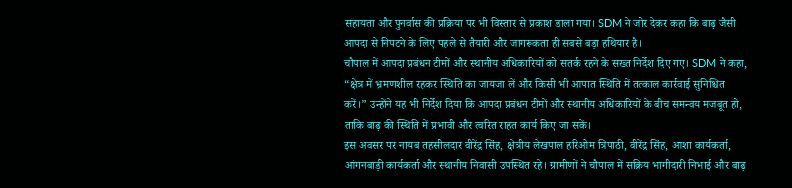सहायता और पुनर्वास की प्रक्रिया पर भी विस्तार से प्रकाश डाला गया। SDM ने जोर देकर कहा कि बाढ़ जैसी आपदा से निपटने के लिए पहले से तैयारी और जागरूकता ही सबसे बड़ा हथियार है।
चौपाल में आपदा प्रबंधन टीमों और स्थानीय अधिकारियों को सतर्क रहने के सख्त निर्देश दिए गए। SDM ने कहा, “क्षेत्र में भ्रमणशील रहकर स्थिति का जायजा लें और किसी भी आपात स्थिति में तत्काल कार्रवाई सुनिश्चित करें।” उन्होंने यह भी निर्देश दिया कि आपदा प्रबंधन टीमों और स्थानीय अधिकारियों के बीच समन्वय मजबूत हो, ताकि बाढ़ की स्थिति में प्रभावी और त्वरित राहत कार्य किए जा सकें।
इस अवसर पर नायब तहसीलदार वीरेंद्र सिंह, क्षेत्रीय लेखपाल हरिओम त्रिपाठी, वीरेंद्र सिंह, आशा कार्यकर्ता, आंगनबाड़ी कार्यकर्ता और स्थानीय निवासी उपस्थित रहे। ग्रामीणों ने चौपाल में सक्रिय भागीदारी निभाई और बाढ़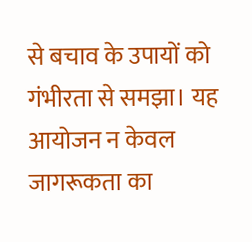से बचाव के उपायों को गंभीरता से समझा। यह आयोजन न केवल जागरूकता का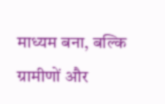माध्यम बना, बल्कि ग्रामीणों और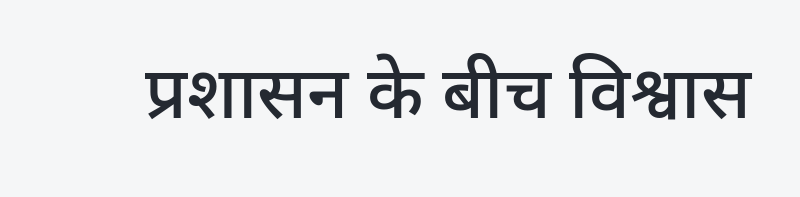प्रशासन के बीच विश्वास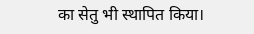का सेतु भी स्थापित किया।